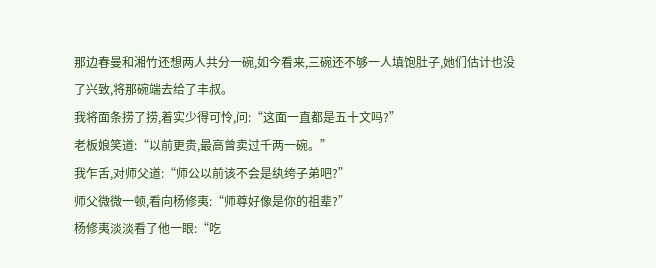那边春曼和湘竹还想两人共分一碗,如今看来,三碗还不够一人填饱肚子,她们估计也没了兴致,将那碗端去给了丰叔。
我将面条捞了捞,着实少得可怜,问:“这面一直都是五十文吗?”
老板娘笑道:“以前更贵,最高曾卖过千两一碗。”
我乍舌,对师父道:“师公以前该不会是纨绔子弟吧?”
师父微微一顿,看向杨修夷:“师尊好像是你的祖辈?”
杨修夷淡淡看了他一眼:“吃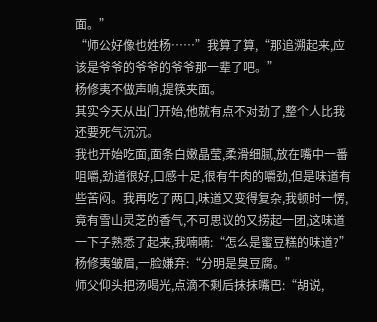面。”
“师公好像也姓杨……”我算了算,“那追溯起来,应该是爷爷的爷爷的爷爷那一辈了吧。”
杨修夷不做声响,提筷夹面。
其实今天从出门开始,他就有点不对劲了,整个人比我还要死气沉沉。
我也开始吃面,面条白嫩晶莹,柔滑细腻,放在嘴中一番咀嚼,劲道很好,口感十足,很有牛肉的嚼劲,但是味道有些苦闷。我再吃了两口,味道又变得复杂,我顿时一愣,竟有雪山灵芝的香气,不可思议的又捞起一团,这味道一下子熟悉了起来,我喃喃:“怎么是蜜豆糕的味道?”
杨修夷皱眉,一脸嫌弃:“分明是臭豆腐。”
师父仰头把汤喝光,点滴不剩后抹抹嘴巴:“胡说,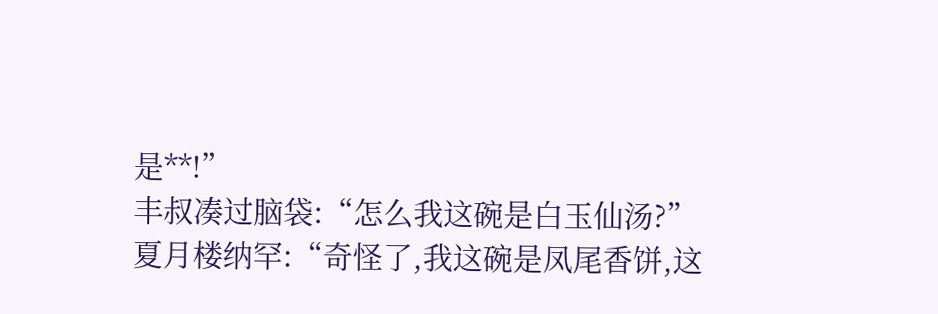是**!”
丰叔凑过脑袋:“怎么我这碗是白玉仙汤?”
夏月楼纳罕:“奇怪了,我这碗是凤尾香饼,这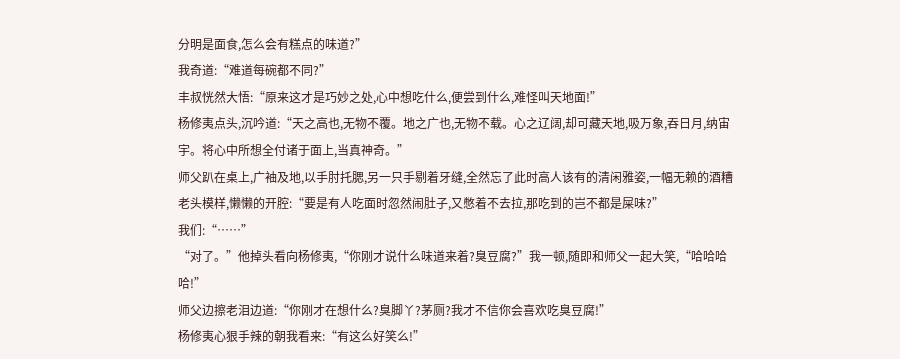分明是面食,怎么会有糕点的味道?”
我奇道:“难道每碗都不同?”
丰叔恍然大悟:“原来这才是巧妙之处,心中想吃什么,便尝到什么,难怪叫天地面!”
杨修夷点头,沉吟道:“天之高也,无物不覆。地之广也,无物不载。心之辽阔,却可藏天地,吸万象,吞日月,纳宙宇。将心中所想全付诸于面上,当真神奇。”
师父趴在桌上,广袖及地,以手肘托腮,另一只手剔着牙缝,全然忘了此时高人该有的清闲雅姿,一幅无赖的酒糟老头模样,懒懒的开腔:“要是有人吃面时忽然闹肚子,又憋着不去拉,那吃到的岂不都是屎味?”
我们:“……”
“对了。”他掉头看向杨修夷,“你刚才说什么味道来着?臭豆腐?”我一顿,随即和师父一起大笑,“哈哈哈哈!”
师父边擦老泪边道:“你刚才在想什么?臭脚丫?茅厕?我才不信你会喜欢吃臭豆腐!”
杨修夷心狠手辣的朝我看来:“有这么好笑么!”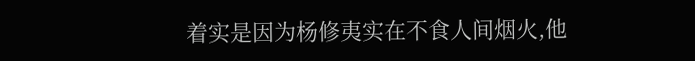着实是因为杨修夷实在不食人间烟火,他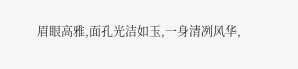眉眼高雅,面孔光洁如玉,一身清冽风华,